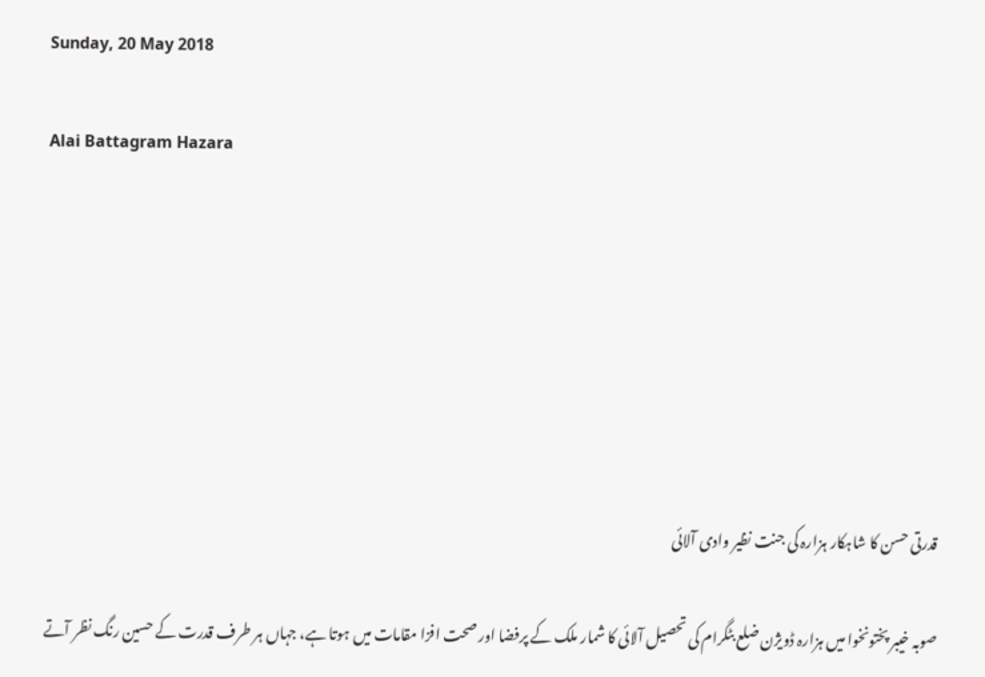Sunday, 20 May 2018

Alai Battagram Hazara







قدرتی حسن کا شاہکار ہزارہ کی جنت نظیر وادی آلائی

صوبہ خیبر پختونخوا میں ہزارہ ڈویژن ضلع بٹگرام کی تحصیل آلائی کا شمار ملک کے پرفضا اور صحت افزا مقامات میں ہوتا ہے، جہاں ہر طرف قدرت کے حسین رنگ نظر آتے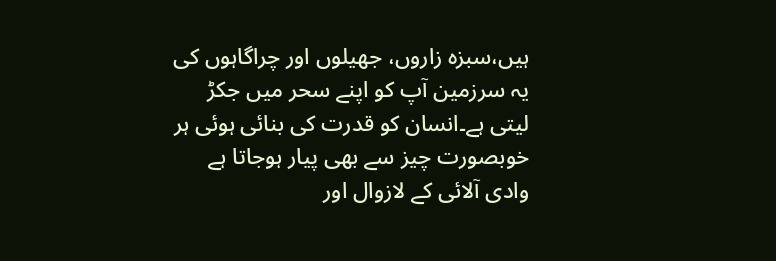ہیں،سبزہ زاروں، جھیلوں اور چراگاہوں کی یہ سرزمین آپ کو اپنے سحر میں جکڑ لیتی ہے۔انسان کو قدرت کی بنائی ہوئی ہر خوبصورت چیز سے بھی پیار ہوجاتا ہے وادی آلائی کے لازوال اور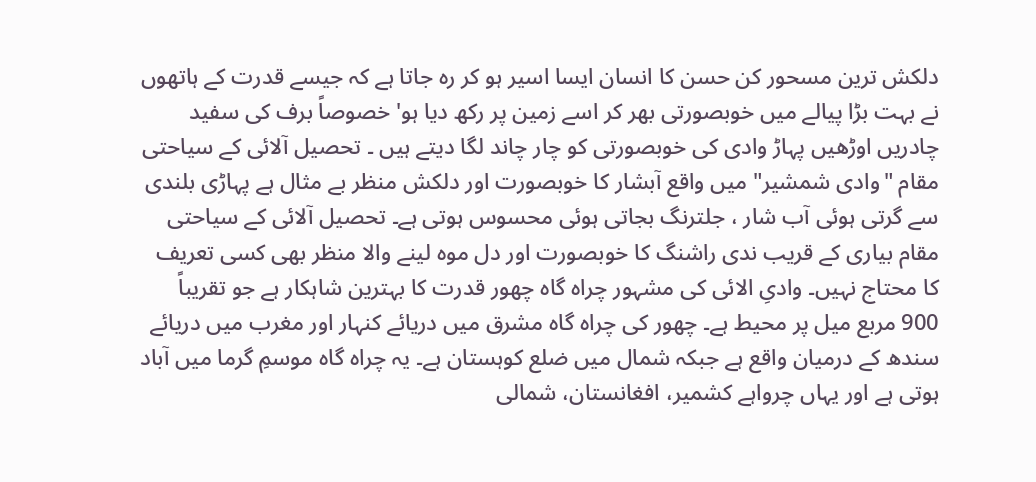دلکش ترین مسحور کن حسن کا انسان ایسا اسیر ہو کر رہ جاتا ہے کہ جیسے قدرت کے ہاتھوں نے بہت بڑا پیالے میں خوبصورتی بھر کر اسے زمین پر رکھ دیا ہو' خصوصاً برف کی سفید چادریں اوڑھیں پہاڑ وادی کی خوبصورتی کو چار چاند لگا دیتے ہیں ۔ تحصیل آلائی کے سیاحتی مقام "وادی شمشیر" میں واقع آبشار کا خوبصورت اور دلکش منظر بے مثال ہے پہاڑی بلندی سے گرتی ہوئی آب شار ، جلترنگ بجاتی ہوئی محسوس ہوتی ہے۔ تحصیل آلائی کے سیاحتی مقام بیاری کے قریب ندی راشنگ کا خوبصورت اور دل موہ لینے والا منظر بھی کسی تعریف کا محتاج نہیں۔ وادیِ الائی کی مشہور چراہ گاہ چھور قدرت کا بہترین شاہکار ہے جو تقریباً 900 مربع میل پر محیط ہے۔ چھور کی چراہ گاہ مشرق میں دریائے کنہار اور مغرب میں دریائے سندھ کے درمیان واقع ہے جبکہ شمال میں ضلع کوہستان ہے۔ یہ چراہ گاہ موسمِ گرما میں آباد ہوتی ہے اور یہاں چرواہے کشمیر، افغانستان، شمالی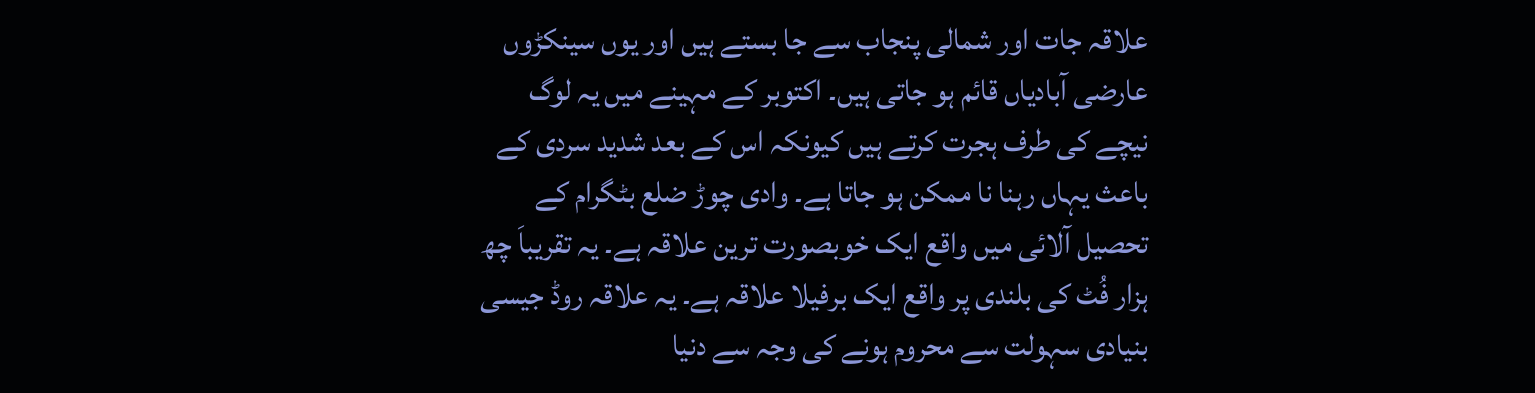علاقہ جات اور شمالی پنجاب سے جا بستے ہیں اور یوں سینکڑوں عارضی آبادیاں قائم ہو جاتی ہیں۔ اکتوبر کے مہینے میں یہ لوگ نیچے کی طرف ہجرت کرتے ہیں کیونکہ اس کے بعد شدید سردی کے باعث یہاں رہنا نا ممکن ہو جاتا ہے۔ وادی چوڑ ضلع بٹگرام کے تحصیل آلائی میں واقع ایک خوبصورت ترین علاقہ ہے۔ یہ تقریباَ چھ ہزار فُٹ کی بلندی پر واقع ایک برفیلا علاقہ ہے۔ یہ علاقہ روڈ جیسی بنیادی سہولت سے محروم ہونے کی وجہ سے دنیا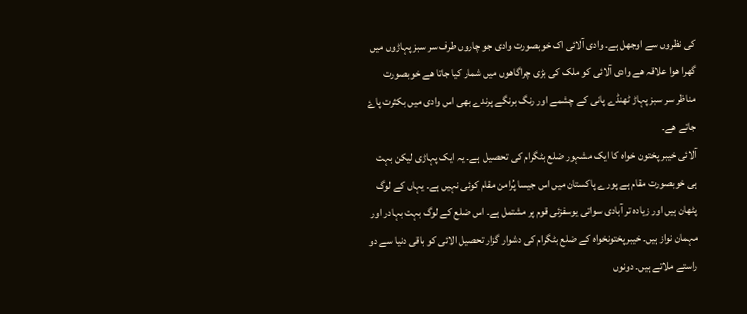کی نظروں سے اوجھل ہے۔ وادی آلائی اک خوبصورت وادی جو چاروں طرف سر سبز پہاڑوں میں گهرا هوا علاقہ هے وادی آلائی کو ملک کی بڑی چراگاهوں میں شمار کیا جاتا هے خوبصورت مناظر سر سبز پہاڑ ٹهنڈے پانی کے چشمے اور رنگ برنگے پرندے بهی اس وادی میں بکثرت پاۓ جاتے هے۔
آلائی خیبر پختون خواہ کا ایک مشہور ضلع بٹگرام کی تحصیل  ہے۔ یہ ایک پہاڑی لیکن بہت ہی خوبصورت مقام ہے پورے پاکستان میں اس جیسا پُرامن مقام کوئی نہیں ہے۔ یہاں کے لوگ پٹھان ہیں اور زیادہ تر آبادی سواتی یوسفزئی قوم پر مشتمل ہے۔ اس ضلع کے لوگ بہت بہادر اور مہمان نواز ہیں۔ خیبرپختونخواہ کے ضلع بٹگرام کی دشوار گزار تحصیل الائی کو باقی دنیا سے دو راستے ملاتے ہیں۔ دونوں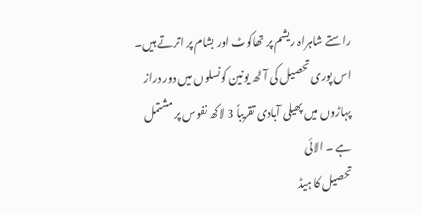راستے شاہراہ ریشم پر تھاکوٹ اور بشام پر اترتے ہیں۔ اس پوری تحصیل کی آٹھ یونین کونسلوں میں دور دراز پہاڑوں میں پھیلی آبادی تقریباً 3 لاکھ نفوس پر مشتمل ہے ۔ الائی
تحصیل کا ہیڈ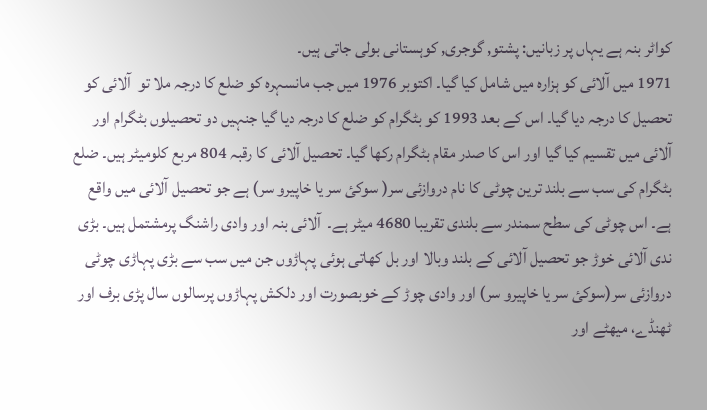کواٹر بنہ ہے یہاں پر زبانیں: پشتو, گوجری, کوہستانی بولی جاتی ہیں۔
1971 میں آلائی کو ہزارہ میں شامل کیا گیا۔ اکتوبر 1976 میں جب مانسہرہ کو ضلع کا درجہ ملا تو  آلائی کو تحصیل کا درجہ دیا گیا۔ اس کے بعد 1993 کو بٹگرام کو ضلع کا درجہ دیا گیا جنہیں دو تحصیلوں بٹگرام اور آلائی میں تقسیم کیا گیا اور اس کا صدر مقام بٹگرام رکھا گیا۔ تحصیل آلائی کا رقبہ 804 مربع کلومیٹر ہیں۔ ضلع بٹگرام کی سب سے بلند ترین چوٹی کا نام دروازئی سر( سوکئ سر یا خاپیرو سر) ہے جو تحصیل آلائی میں واقع ہے۔ اس چوٹی کی سطح سمندر سے بلندی تقریبا 4680 میٹر ہے۔  آلائی بنہ اور وادی راشنگ پرمشتمل ہیں۔ بڑی ندی آلائی خوڑ جو تحصیل آلائی کے بلند وبالا اور بل کھاتی ہوئی پہاڑوں جن میں سب سے بڑی پہاڑی چوٹی دروازئی سر(سوکئ سر یا خاپیرو سر) اور وادی چوڑ کے خوبصورت اور دلکش پہاڑوں پرسالوں سال پڑی برف اور ٹھنڈے، میھٹے اور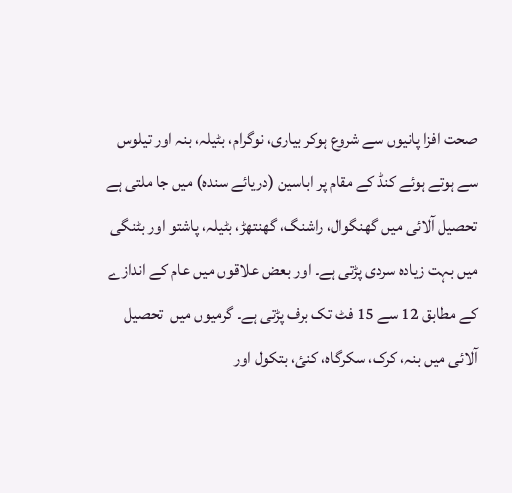صحت افزا پانیوں سے شروع ہوکر بیاری، نوگرام، بٹیلہ، بنہ اور تیلوس سے ہوتے ہوئے کنڈ کے مقام پر اباسین (دریائے سندہ) میں جا ملتی ہے  تحصیل آلائی میں گھنگوال، راشنگ، گھنتھڑ، بٹیلہ، پاشتو اور بٹنگی میں بہت زیادہ سردی پڑتی ہے۔ اور بعض علاقوں میں عام کے اندازے کے مطابق 12 سے 15 فٹ تک برف پڑتی ہے۔ گرمیوں میں  تحصیل آلائی میں بنہ، کرک، سکرگاہ، کنئ، بتکول اور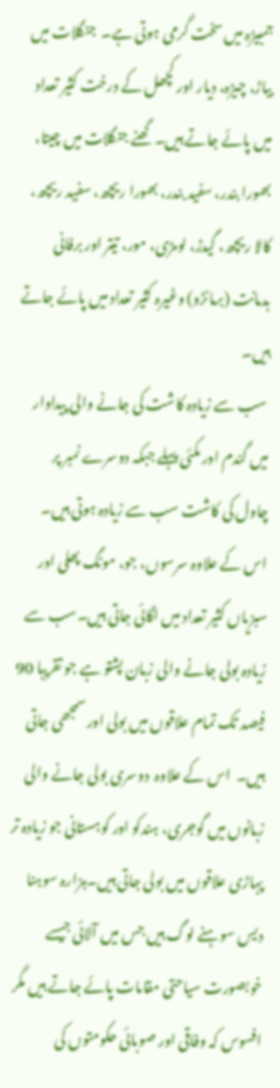جمبیڑہ میں سخت گرمی ہوتی ہے۔  جنگلات میں بیاڑ، چیڑہ، دیار اور کچھل کے درخت کثیر تعداد میں پائے جاتے ہیں۔ گھنے جنگلات میں چیتا، بھورا بندر، سفید بندر، بھورا ریچھ، سفید ریچھ، کالا ریچھ، گیدڑ، لومڑی، مور، تیتر اور برفانی بدمانت (برمانڑو) وغیرہ کثیر تعداد میں پائے جاتے ہیں۔
 سب سے زیادہ کاشت کی جانے والی پیداوار میں گندم اور مکئی پہلے جبکہ دوسرے نمبر پر چاول کی کاشت سب سے زیادہ ہوتی ہیں۔ اس کے علاوہ سرسوں، جو، مونگ پھلی اور سبزیاں کثیر تعداد میں اگائی جاتی ہیں۔سب سے زیادہ بولی جانے والی زبان پشتو ہے جو تقریبا 90 فیصد تک تمام علاقوں میں بولی اور سمجھی جاتی ہیں۔  اس کے علاوہ  دوسری بولی جانے والی زبانوں میں گوجری، ہندکو اور کوہستانی جو زیادہ تر پہاڑی علاقوں میں بولی جاتی ہیں۔ہزارہ سوہنا دیس سوہنے لوگ ہیں جس میں آلائی جیسے خوبصورت سیاحتی مقامات پائے جاتے ہیں مگر افسوس کہ وفاقی اور صوبائی حکومتوں کی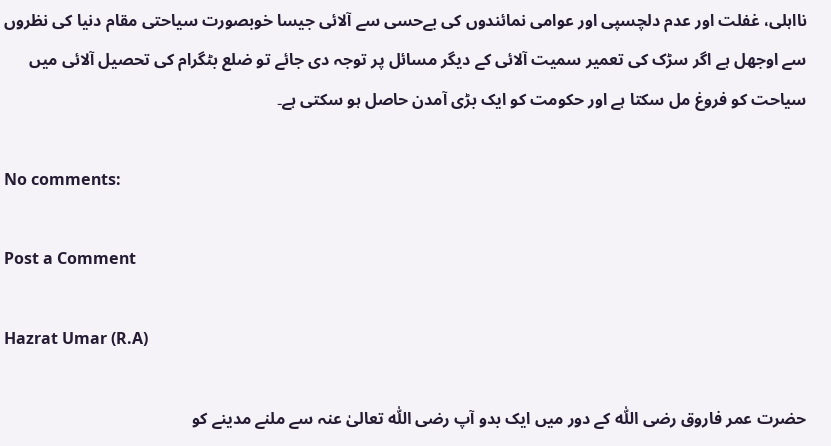نااہلی، غفلت اور عدم دلچسپی اور عوامی نمائندوں کی بےحسی سے آلائی جیسا خوبصورت سیاحتی مقام دنیا کی نظروں سے اوجھل ہے اگر سڑک کی تعمیر سمیت آلائی کے دیگر مسائل پر توجہ دی جائے تو ضلع بٹگرام کی تحصیل آلائی میں سیاحت کو فروغ مل سکتا ہے اور حکومت کو ایک بڑی آمدن حاصل ہو سکتی ہے۔

No comments:

Post a Comment

Hazrat Umar (R.A)

حضرت عمر فاروق رضی اللّٰہ کے دور میں ایک بدو آپ رضی اللّٰہ تعالیٰ عنہ سے ملنے مدینے کو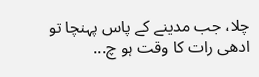چلا، جب مدینے کے پاس پہنچا تو ادھی رات کا وقت ہو چ...